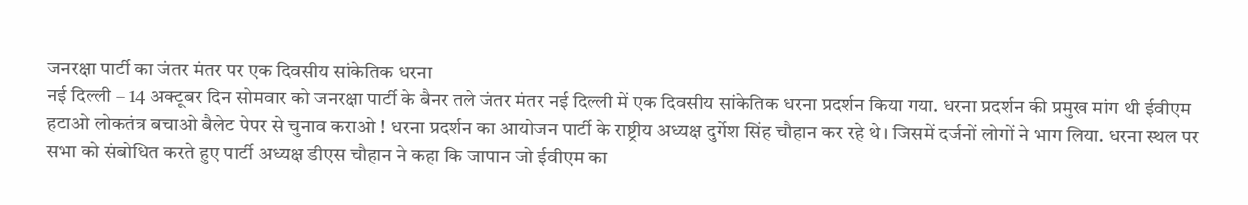जनरक्षा पार्टी का जंतर मंतर पर एक दिवसीय सांकेतिक धरना
नई दिल्ली – 14 अक्टूबर दिन सोमवार को जनरक्षा पार्टी के बैनर तले जंतर मंतर नई दिल्ली में एक दिवसीय सांकेतिक धरना प्रदर्शन किया गया. धरना प्रदर्शन की प्रमुख मांग थी ईवीएम हटाओ लोकतंत्र बचाओ बैलेट पेपर से चुनाव कराओ ! धरना प्रदर्शन का आयोजन पार्टी के राष्ट्रीय अध्यक्ष दुर्गेश सिंह चौहान कर रहे थे। जिसमें दर्जनों लोगों ने भाग लिया. धरना स्थल पर सभा को संबोधित करते हुए पार्टी अध्यक्ष डीएस चौहान ने कहा कि जापान जो ईवीएम का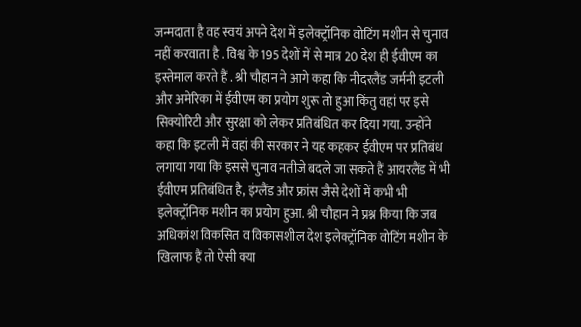जन्मदाता है वह स्वयं अपने देश में इलेक्ट्रॉनिक वोटिंग मशीन से चुनाव नहीं करवाता है . विश्व के 195 देशों में से मात्र 20 देश ही ईवीएम का इस्तेमाल करते हैं . श्री चौहान ने आगे कहा कि नीदरलैंड जर्मनी इटली और अमेरिका में ईवीएम का प्रयोग शुरू तो हुआ किंतु वहां पर इसे सिक्योरिटी और सुरक्षा को लेकर प्रतिबंधित कर दिया गया. उन्होंने कहा कि इटली में वहां की सरकार ने यह कहकर ईवीएम पर प्रतिबंध लगाया गया कि इससे चुनाव नतीजे बदले जा सकते हैं आयरलैंड में भी ईवीएम प्रतिबंधित है, इंग्लैंड और फ्रांस जैसे देशों में कभी भी इलेक्ट्रॉनिक मशीन का प्रयोग हुआ. श्री चौहान ने प्रश्न किया कि जब अधिकांश विकसित व विकासशील देश इलेक्ट्रॉनिक वोटिंग मशीन के खिलाफ हैं तो ऐसी क्या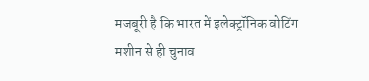मजबूरी है कि भारत में इलेक्ट्रॉनिक वोटिंग मशीन से ही चुनाव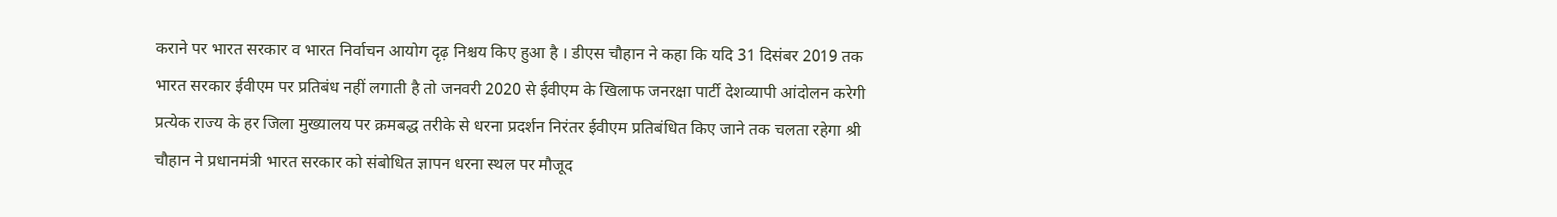कराने पर भारत सरकार व भारत निर्वाचन आयोग दृढ़ निश्चय किए हुआ है । डीएस चौहान ने कहा कि यदि 31 दिसंबर 2019 तक भारत सरकार ईवीएम पर प्रतिबंध नहीं लगाती है तो जनवरी 2020 से ईवीएम के खिलाफ जनरक्षा पार्टी देशव्यापी आंदोलन करेगी प्रत्येक राज्य के हर जिला मुख्यालय पर क्रमबद्ध तरीके से धरना प्रदर्शन निरंतर ईवीएम प्रतिबंधित किए जाने तक चलता रहेगा श्री चौहान ने प्रधानमंत्री भारत सरकार को संबोधित ज्ञापन धरना स्थल पर मौजूद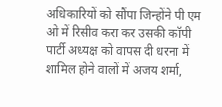अधिकारियों को सौंपा जिन्होंने पी एम ओ में रिसीव करा कर उसकी कॉपी पार्टी अध्यक्ष को वापस दी धरना में शामिल होने वालों में अजय शर्मा,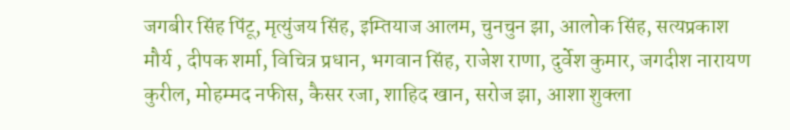जगबीर सिंह पिंटू, मृत्युंजय सिंह, इम्तियाज आलम, चुनचुन झा, आलोक सिंह, सत्यप्रकाश मौर्य , दीपक शर्मा, विचित्र प्रधान, भगवान सिंह, राजेश राणा, दुर्वेश कुमार, जगदीश नारायण कुरील, मोहम्मद नफीस, कैसर रजा, शाहिद खान, सरोज झा, आशा शुक्ला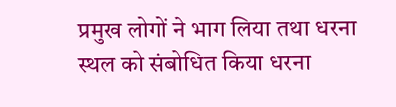प्रमुख लोगों ने भाग लिया तथा धरना स्थल को संबोधित किया धरना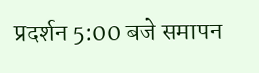प्रदर्शन 5:00 बजे समापन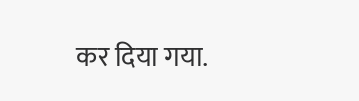कर दिया गया.